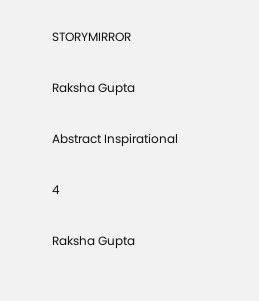STORYMIRROR

Raksha Gupta

Abstract Inspirational

4

Raksha Gupta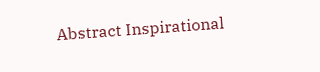Abstract Inspirational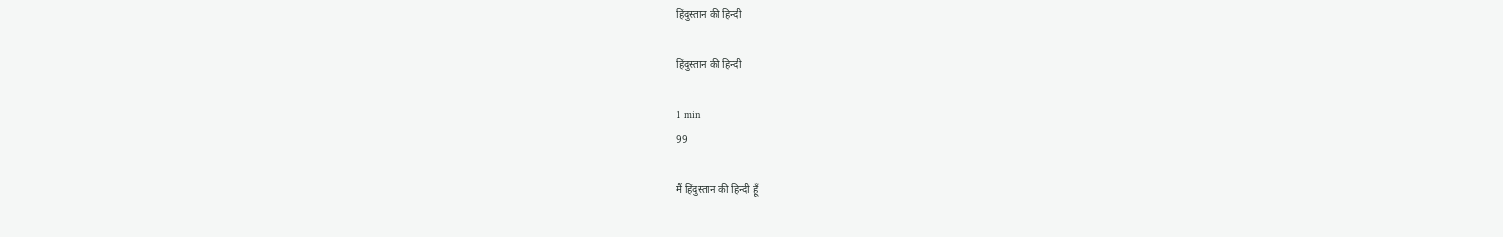हिंदुस्तान की हिन्दी

हिंदुस्तान की हिन्दी

1 min
99

मैं हिंदुस्तान की हिन्दी हूँ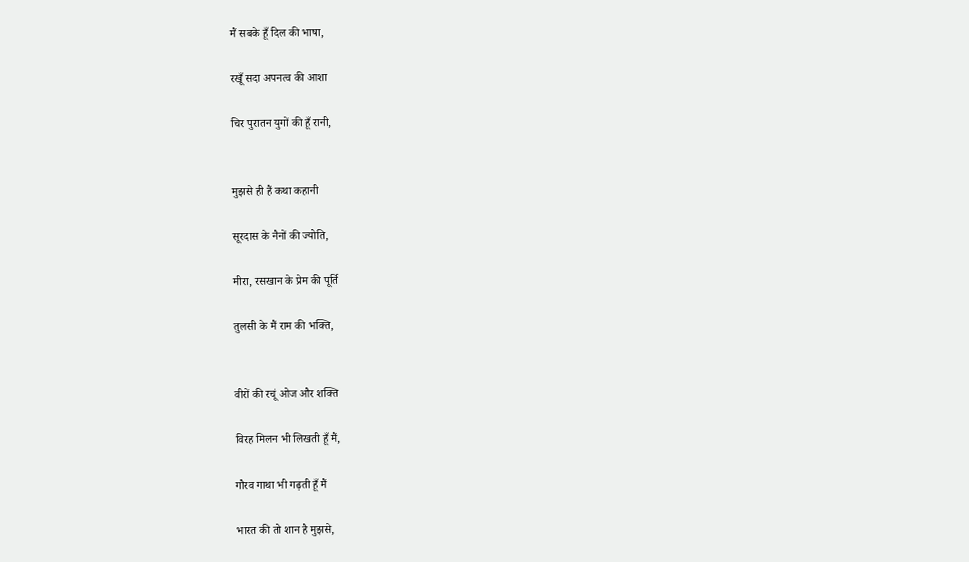मैं सबके हूँ दिल की भाषा,

रखूँ सदा अपनत्व की आशा

चिर पुरातन युगों की हूँ रानी,


मुझसे ही हैं कथा कहानी

सूरदास के नैनों की ज्योति,

मीरा, रसखान के प्रेम की पूर्ति

तुलसी के मैं राम की भक्ति,


वीरों की रचूं ओज और शक्ति

विरह मिलन भी लिखती हूँ मैं,

गौरव गाथा भी गढ़ती हूँ मैं

भारत की तो शान है मुझसे,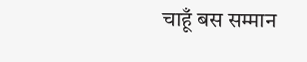चाहूँ बस सम्मान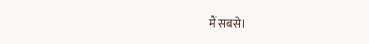मैं सबसे।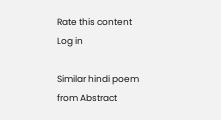Rate this content
Log in

Similar hindi poem from Abstract